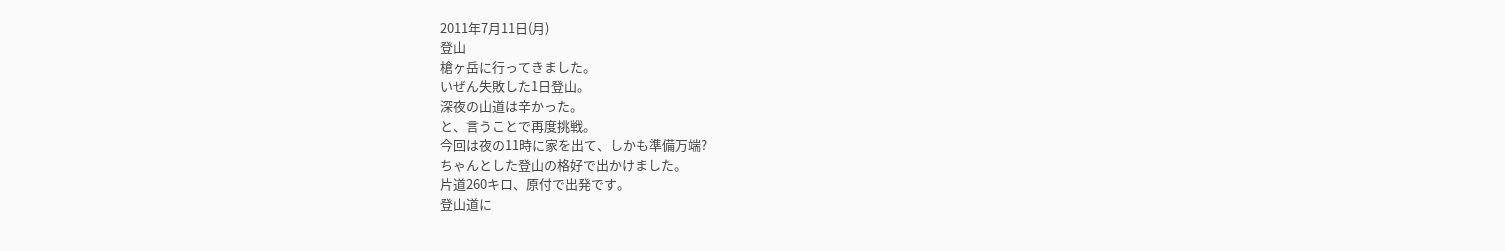2011年7月11日(月)
登山
槍ヶ岳に行ってきました。
いぜん失敗した1日登山。
深夜の山道は辛かった。
と、言うことで再度挑戦。
今回は夜の11時に家を出て、しかも準備万端?
ちゃんとした登山の格好で出かけました。
片道260キロ、原付で出発です。
登山道に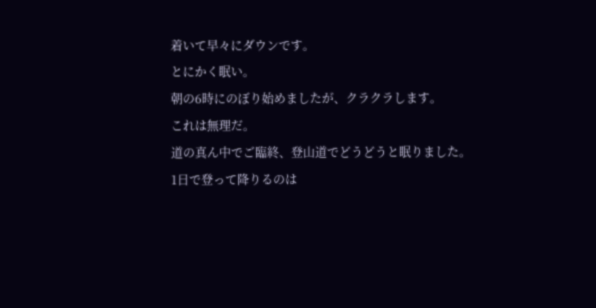着いて早々にダウンです。
とにかく眠い。
朝の6時にのぼり始めましたが、クラクラします。
これは無理だ。
道の真ん中でご臨終、登山道でどうどうと眠りました。
1日で登って降りるのは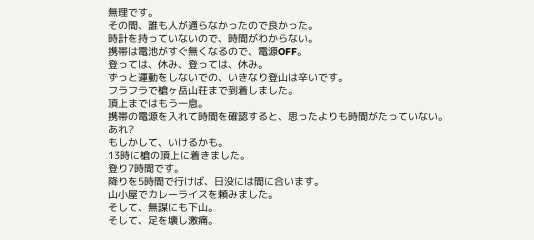無理です。
その間、誰も人が通らなかったので良かった。
時計を持っていないので、時間がわからない。
携帯は電池がすぐ無くなるので、電源OFF。
登っては、休み、登っては、休み。
ずっと運動をしないでの、いきなり登山は辛いです。
フラフラで槍ヶ岳山荘まで到着しました。
頂上まではもう一息。
携帯の電源を入れて時間を確認すると、思ったよりも時間がたっていない。
あれ?
もしかして、いけるかも。
13時に槍の頂上に着きました。
登り7時間です。
降りを5時間で行けば、日没には間に合います。
山小屋でカレーライスを頼みました。
そして、無謀にも下山。
そして、足を壊し激痛。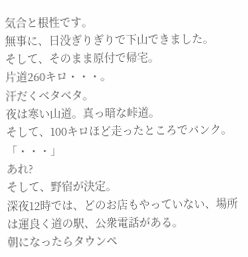気合と根性です。
無事に、日没ぎりぎりで下山できました。
そして、そのまま原付で帰宅。
片道260キロ・・・。
汗だくベタベタ。
夜は寒い山道。真っ暗な峠道。
そして、100キロほど走ったところでパンク。
「・・・」
あれ?
そして、野宿が決定。
深夜12時では、どのお店もやっていない、場所は運良く道の駅、公衆電話がある。
朝になったらタウンペ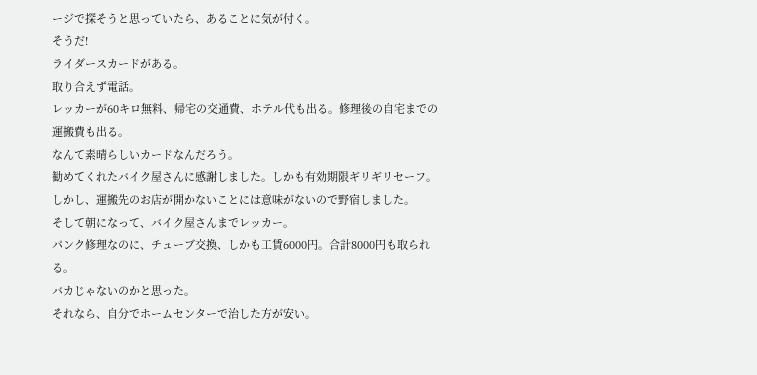ージで探そうと思っていたら、あることに気が付く。
そうだ!
ライダースカードがある。
取り合えず電話。
レッカーが60キロ無料、帰宅の交通費、ホテル代も出る。修理後の自宅までの運搬費も出る。
なんて素晴らしいカードなんだろう。
勧めてくれたバイク屋さんに感謝しました。しかも有効期限ギリギリセーフ。
しかし、運搬先のお店が開かないことには意味がないので野宿しました。
そして朝になって、バイク屋さんまでレッカー。
パンク修理なのに、チューブ交換、しかも工賃6000円。合計8000円も取られる。
バカじゃないのかと思った。
それなら、自分でホームセンターで治した方が安い。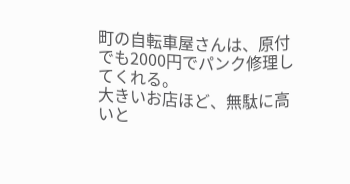町の自転車屋さんは、原付でも2000円でパンク修理してくれる。
大きいお店ほど、無駄に高いと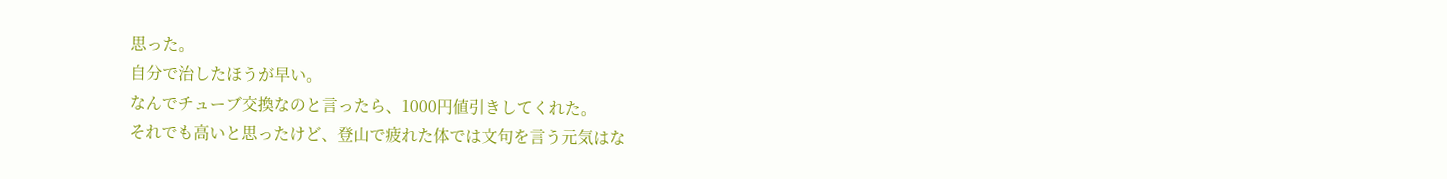思った。
自分で治したほうが早い。
なんでチューブ交換なのと言ったら、1000円値引きしてくれた。
それでも高いと思ったけど、登山で疲れた体では文句を言う元気はな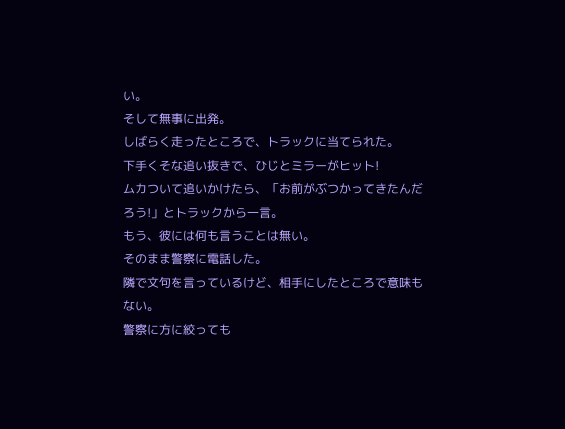い。
そして無事に出発。
しばらく走ったところで、トラックに当てられた。
下手くそな追い抜きで、ひじとミラーがヒット!
ムカついて追いかけたら、「お前がぶつかってきたんだろう!」とトラックから一言。
もう、彼には何も言うことは無い。
そのまま警察に電話した。
隣で文句を言っているけど、相手にしたところで意味もない。
警察に方に絞っても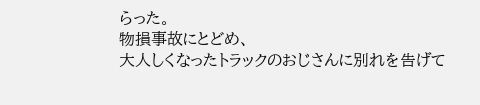らった。
物損事故にとどめ、
大人しくなったトラックのおじさんに別れを告げて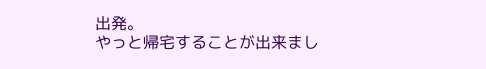出発。
やっと帰宅することが出来まし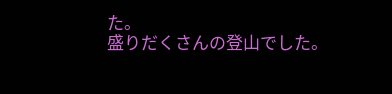た。
盛りだくさんの登山でした。